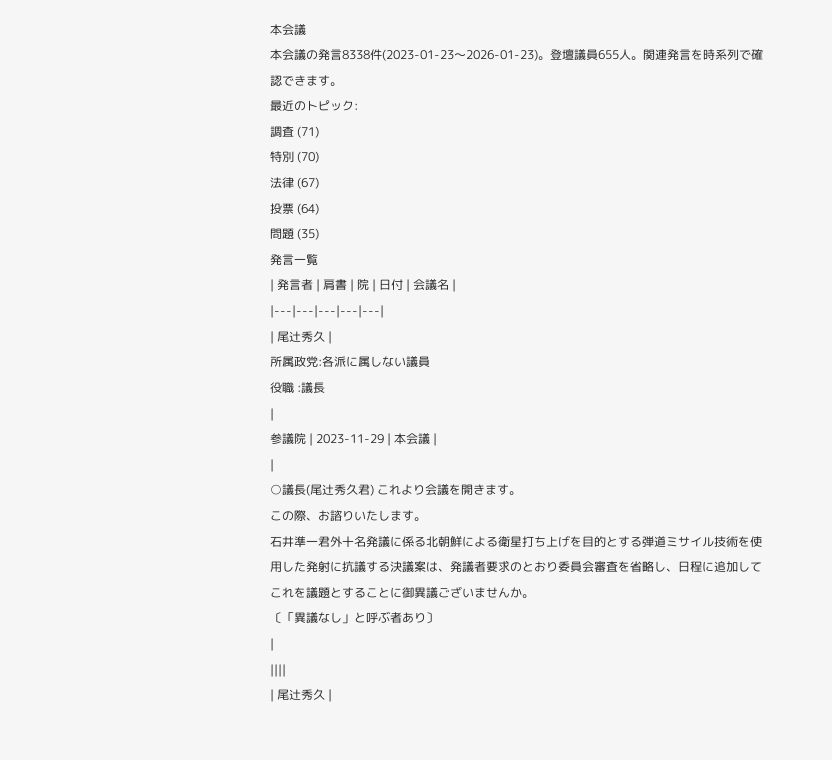本会議
本会議の発言8338件(2023-01-23〜2026-01-23)。登壇議員655人。関連発言を時系列で確認できます。
最近のトピック:
調査 (71)
特別 (70)
法律 (67)
投票 (64)
問題 (35)
発言一覧
| 発言者 | 肩書 | 院 | 日付 | 会議名 |
|---|---|---|---|---|
| 尾辻秀久 |
所属政党:各派に属しない議員
役職 :議長
|
参議院 | 2023-11-29 | 本会議 |
|
○議長(尾辻秀久君) これより会議を開きます。
この際、お諮りいたします。
石井準一君外十名発議に係る北朝鮮による衛星打ち上げを目的とする弾道ミサイル技術を使用した発射に抗議する決議案は、発議者要求のとおり委員会審査を省略し、日程に追加してこれを議題とすることに御異議ございませんか。
〔「異議なし」と呼ぶ者あり〕
|
||||
| 尾辻秀久 |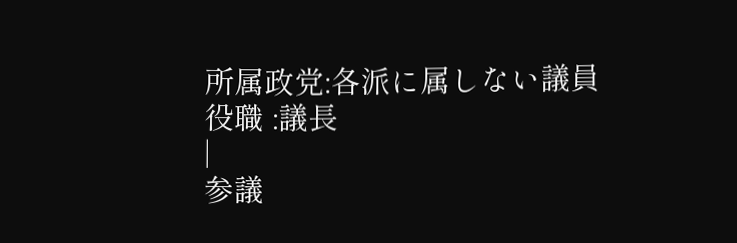所属政党:各派に属しない議員
役職 :議長
|
参議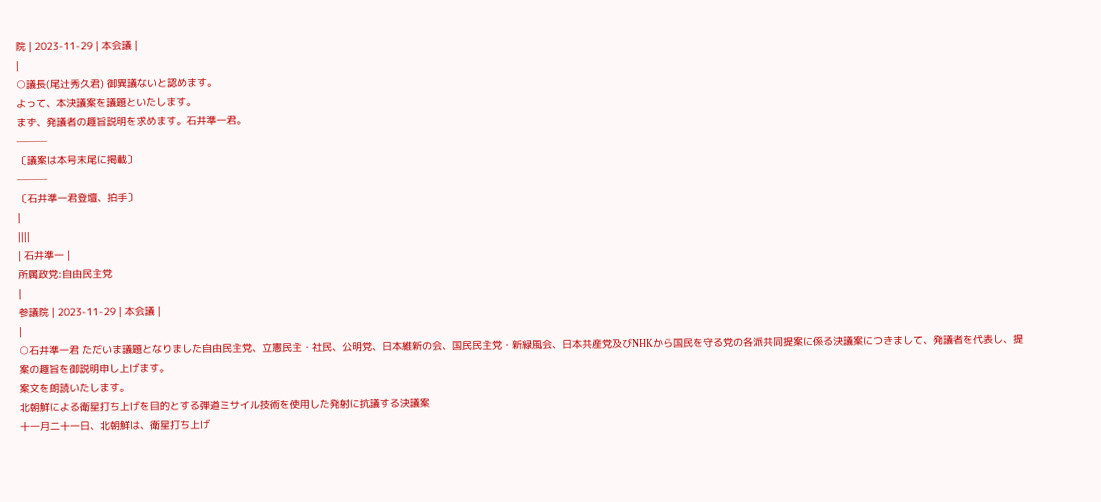院 | 2023-11-29 | 本会議 |
|
○議長(尾辻秀久君) 御異議ないと認めます。
よって、本決議案を議題といたします。
まず、発議者の趣旨説明を求めます。石井準一君。
───
〔議案は本号末尾に掲載〕
───
〔石井準一君登壇、拍手〕
|
||||
| 石井準一 |
所属政党:自由民主党
|
参議院 | 2023-11-29 | 本会議 |
|
○石井準一君 ただいま議題となりました自由民主党、立憲民主・社民、公明党、日本維新の会、国民民主党・新緑風会、日本共産党及びNHKから国民を守る党の各派共同提案に係る決議案につきまして、発議者を代表し、提案の趣旨を御説明申し上げます。
案文を朗読いたします。
北朝鮮による衛星打ち上げを目的とする弾道ミサイル技術を使用した発射に抗議する決議案
十一月二十一日、北朝鮮は、衛星打ち上げ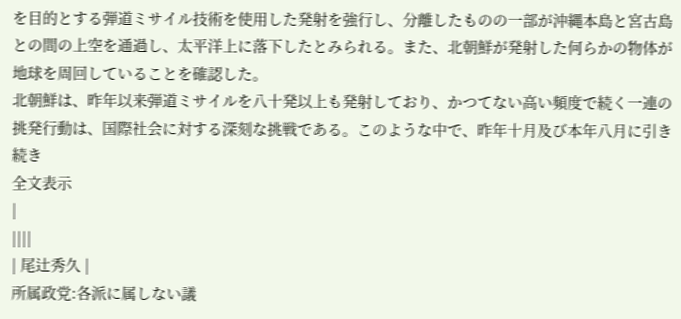を目的とする弾道ミサイル技術を使用した発射を強行し、分離したものの一部が沖縄本島と宮古島との間の上空を通過し、太平洋上に落下したとみられる。また、北朝鮮が発射した何らかの物体が地球を周回していることを確認した。
北朝鮮は、昨年以来弾道ミサイルを八十発以上も発射しており、かつてない高い頻度で続く一連の挑発行動は、国際社会に対する深刻な挑戦である。このような中で、昨年十月及び本年八月に引き続き
全文表示
|
||||
| 尾辻秀久 |
所属政党:各派に属しない議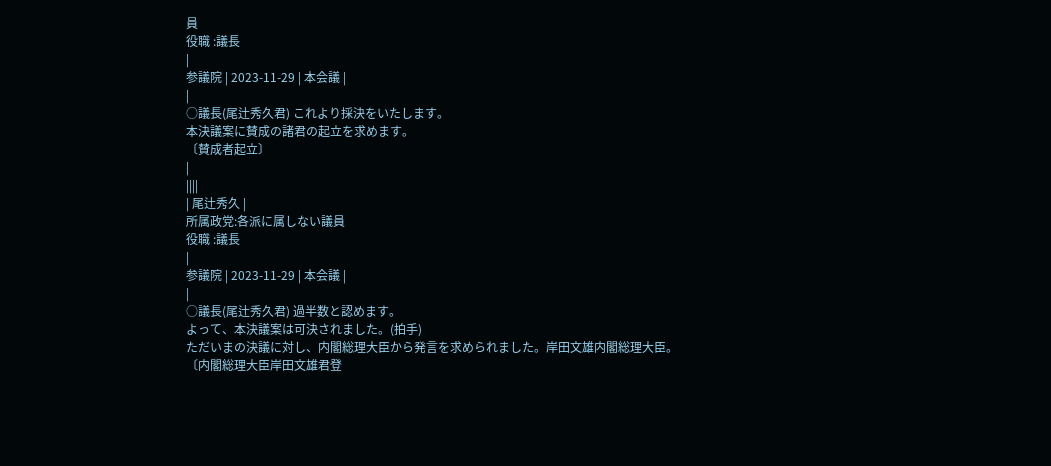員
役職 :議長
|
参議院 | 2023-11-29 | 本会議 |
|
○議長(尾辻秀久君) これより採決をいたします。
本決議案に賛成の諸君の起立を求めます。
〔賛成者起立〕
|
||||
| 尾辻秀久 |
所属政党:各派に属しない議員
役職 :議長
|
参議院 | 2023-11-29 | 本会議 |
|
○議長(尾辻秀久君) 過半数と認めます。
よって、本決議案は可決されました。(拍手)
ただいまの決議に対し、内閣総理大臣から発言を求められました。岸田文雄内閣総理大臣。
〔内閣総理大臣岸田文雄君登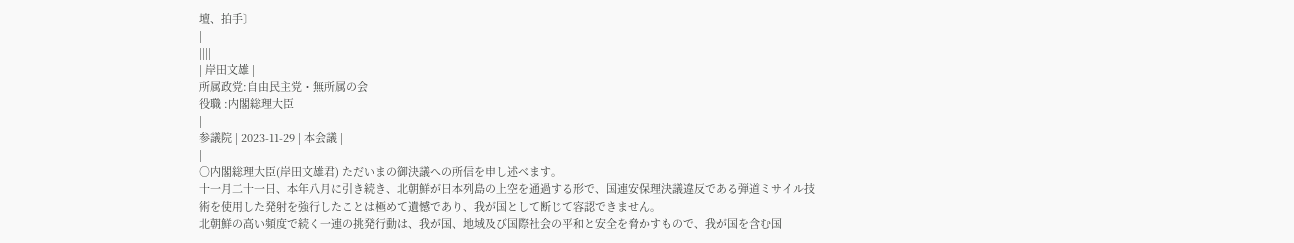壇、拍手〕
|
||||
| 岸田文雄 |
所属政党:自由民主党・無所属の会
役職 :内閣総理大臣
|
参議院 | 2023-11-29 | 本会議 |
|
○内閣総理大臣(岸田文雄君) ただいまの御決議への所信を申し述べます。
十一月二十一日、本年八月に引き続き、北朝鮮が日本列島の上空を通過する形で、国連安保理決議違反である弾道ミサイル技術を使用した発射を強行したことは極めて遺憾であり、我が国として断じて容認できません。
北朝鮮の高い頻度で続く一連の挑発行動は、我が国、地域及び国際社会の平和と安全を脅かすもので、我が国を含む国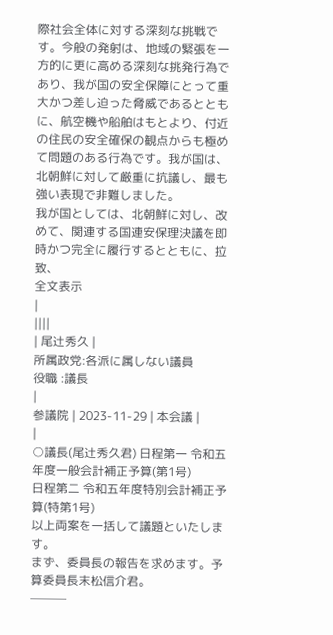際社会全体に対する深刻な挑戦です。今般の発射は、地域の緊張を一方的に更に高める深刻な挑発行為であり、我が国の安全保障にとって重大かつ差し迫った脅威であるとともに、航空機や船舶はもとより、付近の住民の安全確保の観点からも極めて問題のある行為です。我が国は、北朝鮮に対して厳重に抗議し、最も強い表現で非難しました。
我が国としては、北朝鮮に対し、改めて、関連する国連安保理決議を即時かつ完全に履行するとともに、拉致、
全文表示
|
||||
| 尾辻秀久 |
所属政党:各派に属しない議員
役職 :議長
|
参議院 | 2023-11-29 | 本会議 |
|
○議長(尾辻秀久君) 日程第一 令和五年度一般会計補正予算(第1号)
日程第二 令和五年度特別会計補正予算(特第1号)
以上両案を一括して議題といたします。
まず、委員長の報告を求めます。予算委員長末松信介君。
───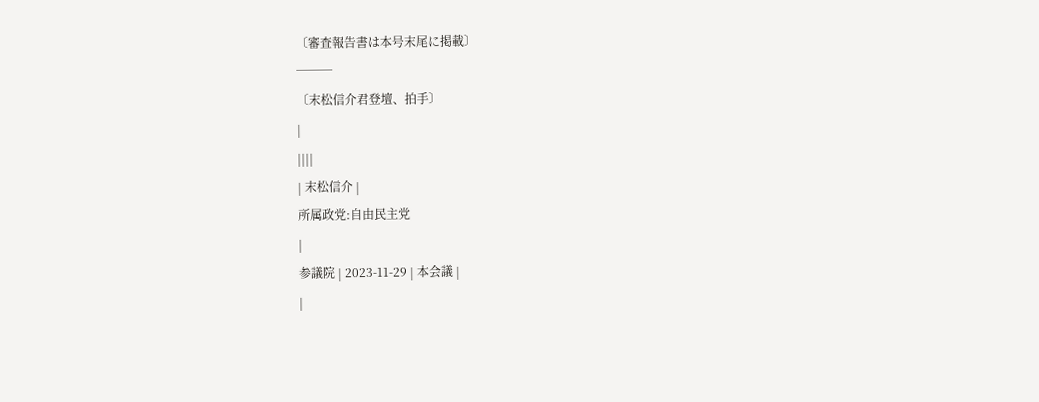〔審査報告書は本号末尾に掲載〕
───
〔末松信介君登壇、拍手〕
|
||||
| 末松信介 |
所属政党:自由民主党
|
参議院 | 2023-11-29 | 本会議 |
|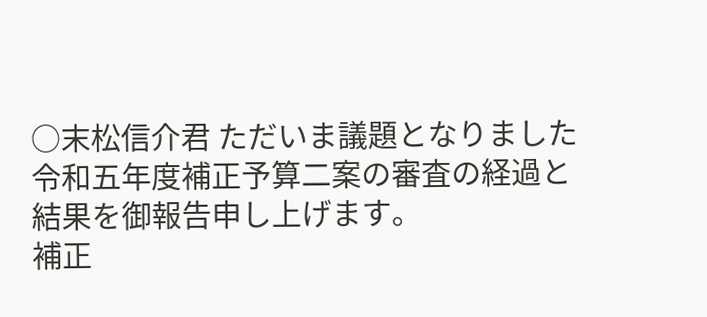○末松信介君 ただいま議題となりました令和五年度補正予算二案の審査の経過と結果を御報告申し上げます。
補正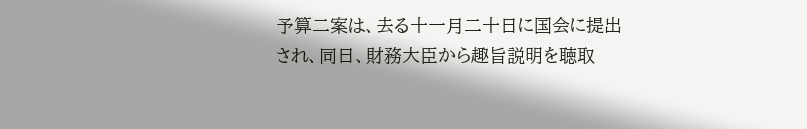予算二案は、去る十一月二十日に国会に提出され、同日、財務大臣から趣旨説明を聴取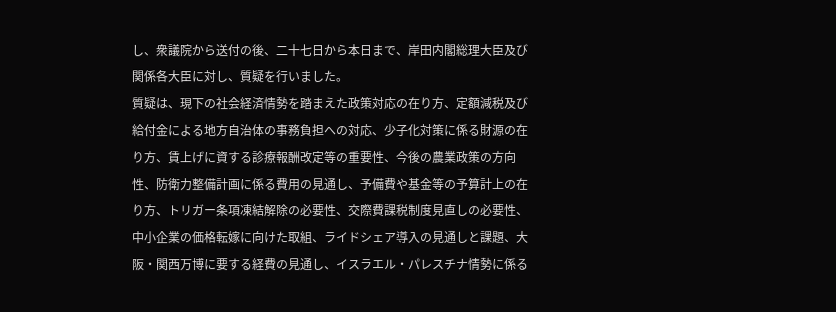し、衆議院から送付の後、二十七日から本日まで、岸田内閣総理大臣及び関係各大臣に対し、質疑を行いました。
質疑は、現下の社会経済情勢を踏まえた政策対応の在り方、定額減税及び給付金による地方自治体の事務負担への対応、少子化対策に係る財源の在り方、賃上げに資する診療報酬改定等の重要性、今後の農業政策の方向性、防衛力整備計画に係る費用の見通し、予備費や基金等の予算計上の在り方、トリガー条項凍結解除の必要性、交際費課税制度見直しの必要性、中小企業の価格転嫁に向けた取組、ライドシェア導入の見通しと課題、大阪・関西万博に要する経費の見通し、イスラエル・パレスチナ情勢に係る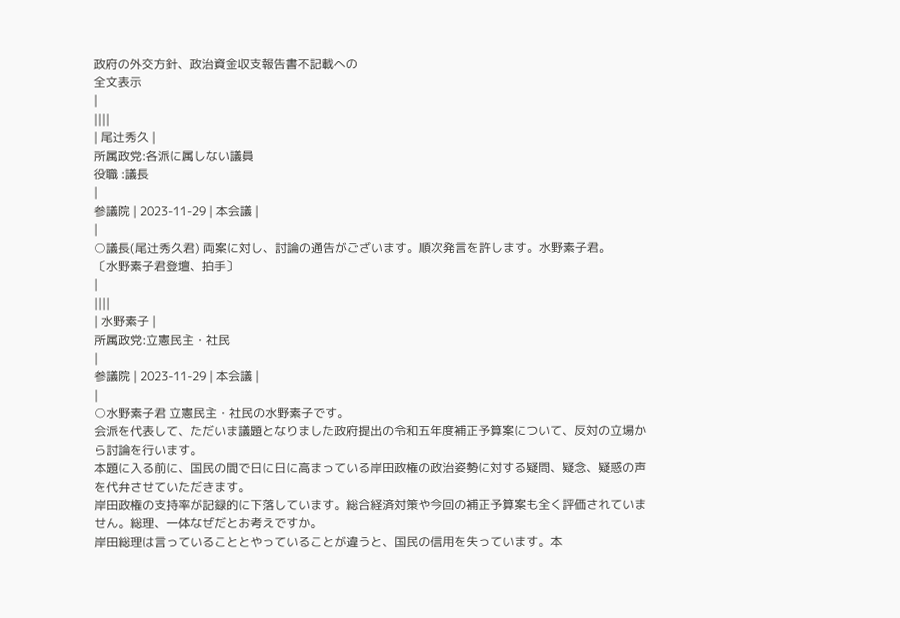政府の外交方針、政治資金収支報告書不記載への
全文表示
|
||||
| 尾辻秀久 |
所属政党:各派に属しない議員
役職 :議長
|
参議院 | 2023-11-29 | 本会議 |
|
○議長(尾辻秀久君) 両案に対し、討論の通告がございます。順次発言を許します。水野素子君。
〔水野素子君登壇、拍手〕
|
||||
| 水野素子 |
所属政党:立憲民主・社民
|
参議院 | 2023-11-29 | 本会議 |
|
○水野素子君 立憲民主・社民の水野素子です。
会派を代表して、ただいま議題となりました政府提出の令和五年度補正予算案について、反対の立場から討論を行います。
本題に入る前に、国民の間で日に日に高まっている岸田政権の政治姿勢に対する疑問、疑念、疑惑の声を代弁させていただきます。
岸田政権の支持率が記録的に下落しています。総合経済対策や今回の補正予算案も全く評価されていません。総理、一体なぜだとお考えですか。
岸田総理は言っていることとやっていることが違うと、国民の信用を失っています。本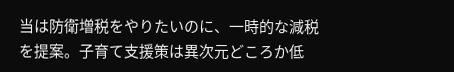当は防衛増税をやりたいのに、一時的な減税を提案。子育て支援策は異次元どころか低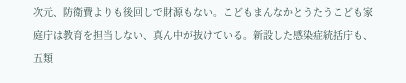次元、防衛費よりも後回しで財源もない。こどもまんなかとうたうこども家庭庁は教育を担当しない、真ん中が抜けている。新設した感染症統括庁も、五類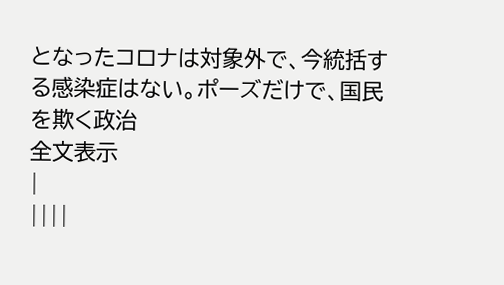となったコロナは対象外で、今統括する感染症はない。ポーズだけで、国民を欺く政治
全文表示
|
||||